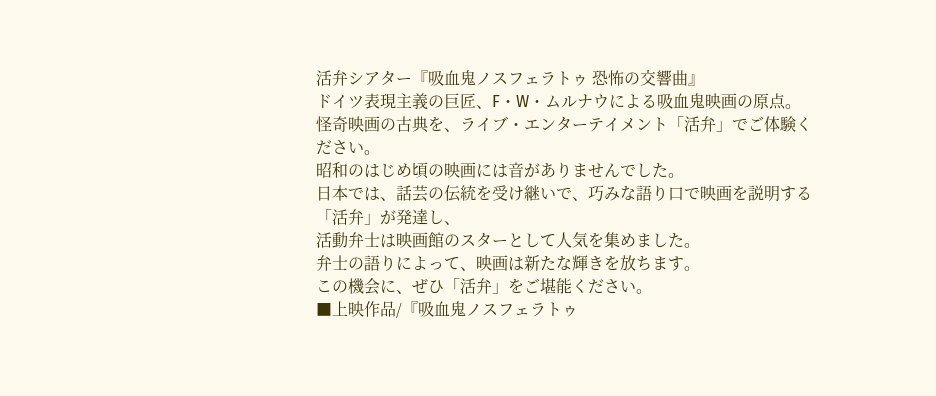活弁シアター『吸血鬼ノスフェラトゥ 恐怖の交響曲』
ドイツ表現主義の巨匠、F・W・ムルナウによる吸血鬼映画の原点。
怪奇映画の古典を、ライブ・エンターテイメント「活弁」でご体験ください。
昭和のはじめ頃の映画には音がありませんでした。
日本では、話芸の伝統を受け継いで、巧みな語り口で映画を説明する「活弁」が発達し、
活動弁士は映画館のスターとして人気を集めました。
弁士の語りによって、映画は新たな輝きを放ちます。
この機会に、ぜひ「活弁」をご堪能ください。
■上映作品/『吸血鬼ノスフェラトゥ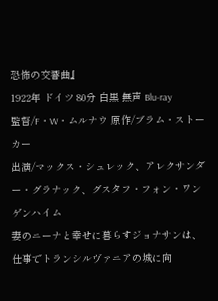恐怖の交響曲』
1922年 ドイツ 80分 白黒 無声 Blu-ray
監督/F・W・ムルナウ 原作/ブラム・ストーカー
出演/マックス・シュレック、アレクサンダー・グラナック、グスタフ・フォン・ワンゲンハイム
妻のニーナと幸せに暮らすジョナサンは、仕事でトランシルヴァニアの城に向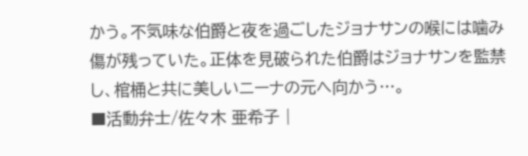かう。不気味な伯爵と夜を過ごしたジョナサンの喉には噛み傷が残っていた。正体を見破られた伯爵はジョナサンを監禁し、棺桶と共に美しいニーナの元へ向かう…。
■活動弁士/佐々木 亜希子 |